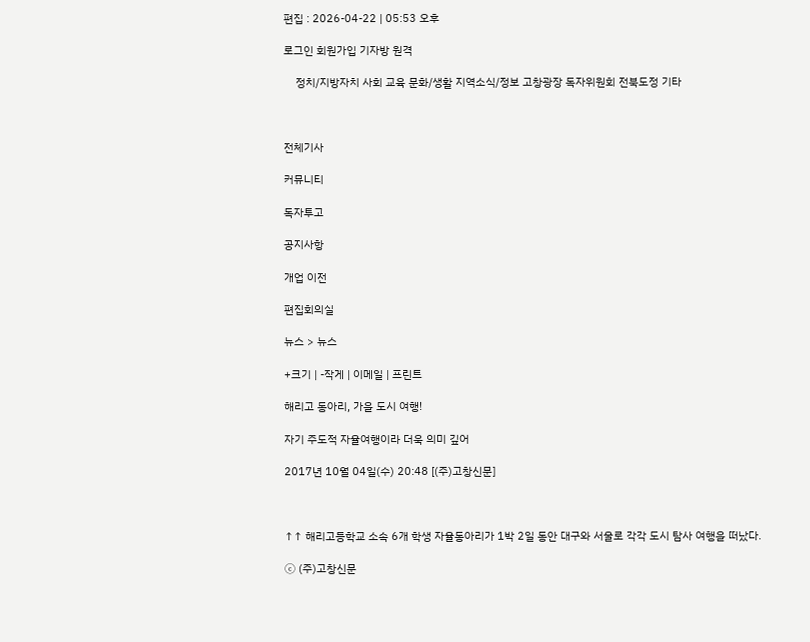편집 : 2026-04-22 | 05:53 오후

로그인 회원가입 기자방 원격

    정치/지방자치 사회 교육 문화/생활 지역소식/정보 고창광장 독자위원회 전북도정 기타



전체기사

커뮤니티

독자투고

공지사항

개업 이전

편집회의실

뉴스 > 뉴스

+크기 | -작게 | 이메일 | 프린트

해리고 동아리, 가을 도시 여행!

자기 주도적 자율여행이라 더욱 의미 깊어

2017년 10월 04일(수) 20:48 [(주)고창신문]



↑↑ 해리고등학교 소속 6개 학생 자율동아리가 1박 2일 동안 대구와 서울로 각각 도시 탐사 여행을 떠났다.

ⓒ (주)고창신문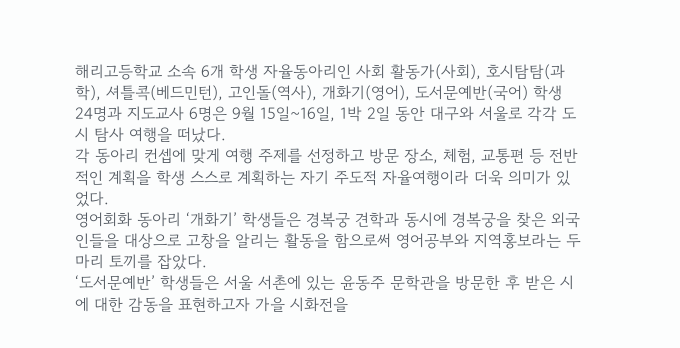해리고등학교 소속 6개 학생 자율동아리인 사회 활동가(사회), 호시탐탐(과학), 셔틀콕(베드민턴), 고인돌(역사), 개화기(영어), 도서문예반(국어) 학생 24명과 지도교사 6명은 9월 15일~16일, 1박 2일 동안 대구와 서울로 각각 도시 탐사 여행을 떠났다.
각 동아리 컨셉에 맞게 여행 주제를 선정하고 방문 장소, 체험, 교통편 등 전반적인 계획을 학생 스스로 계획하는 자기 주도적 자율여행이라 더욱 의미가 있었다.
영어회화 동아리 ‘개화기’ 학생들은 경복궁 견학과 동시에 경복궁을 찾은 외국인들을 대상으로 고창을 알리는 활동을 함으로써 영어공부와 지역홍보라는 두 마리 토끼를 잡았다.
‘도서문예반’ 학생들은 서울 서촌에 있는 윤동주 문학관을 방문한 후 받은 시에 대한 감동을 표현하고자 가을 시화전을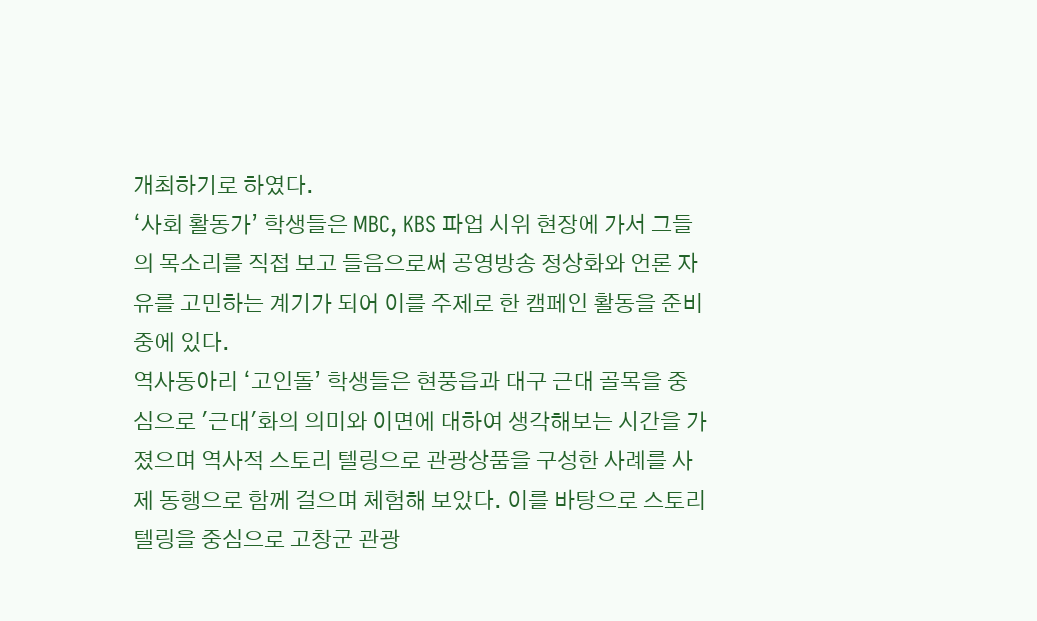개최하기로 하였다.
‘사회 활동가’ 학생들은 MBC, KBS 파업 시위 현장에 가서 그들의 목소리를 직접 보고 들음으로써 공영방송 정상화와 언론 자유를 고민하는 계기가 되어 이를 주제로 한 캠페인 활동을 준비 중에 있다.
역사동아리 ‘고인돌’ 학생들은 현풍읍과 대구 근대 골목을 중심으로 '근대'화의 의미와 이면에 대하여 생각해보는 시간을 가졌으며 역사적 스토리 텔링으로 관광상품을 구성한 사례를 사제 동행으로 함께 걸으며 체험해 보았다. 이를 바탕으로 스토리 텔링을 중심으로 고창군 관광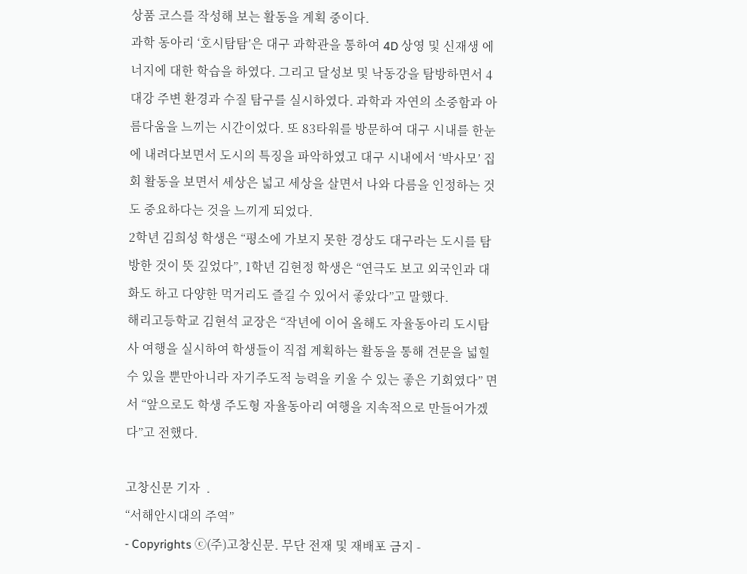상품 코스를 작성해 보는 활동을 계획 중이다.
과학 동아리 ‘호시탐탐’은 대구 과학관을 통하여 4D 상영 및 신재생 에너지에 대한 학습을 하였다. 그리고 달성보 및 낙동강을 탐방하면서 4대강 주변 환경과 수질 탐구를 실시하였다. 과학과 자연의 소중함과 아름다움을 느끼는 시간이었다. 또 83타워를 방문하여 대구 시내를 한눈에 내려다보면서 도시의 특징을 파악하였고 대구 시내에서 ‘박사모’ 집회 활동을 보면서 세상은 넓고 세상을 살면서 나와 다름을 인정하는 것도 중요하다는 것을 느끼게 되었다.
2학년 김희성 학생은 “평소에 가보지 못한 경상도 대구라는 도시를 탐방한 것이 뜻 깊었다”, 1학년 김현정 학생은 “연극도 보고 외국인과 대화도 하고 다양한 먹거리도 즐길 수 있어서 좋았다”고 말했다.
해리고등학교 김현석 교장은 “작년에 이어 올해도 자율동아리 도시탐사 여행을 실시하여 학생들이 직접 계획하는 활동을 통해 견문을 넓힐 수 있을 뿐만아니라 자기주도적 능력을 키울 수 있는 좋은 기회였다” 면서 “앞으로도 학생 주도형 자율동아리 여행을 지속적으로 만들어가겠다”고 전했다.

고창신문 기자  .
“서해안시대의 주역”
- Copyrights ⓒ(주)고창신문. 무단 전재 및 재배포 금지 -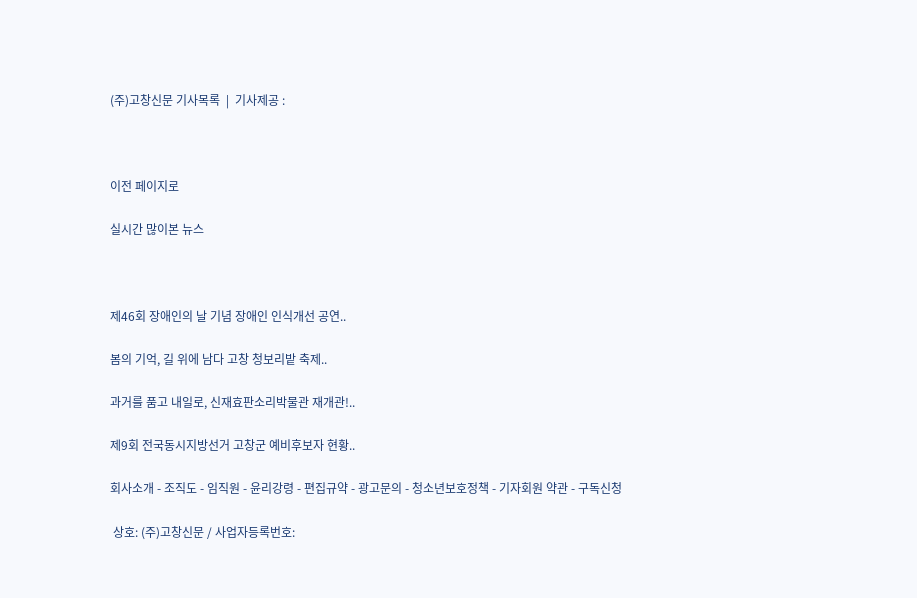(주)고창신문 기사목록  |  기사제공 :



이전 페이지로

실시간 많이본 뉴스



제46회 장애인의 날 기념 장애인 인식개선 공연..

봄의 기억, 길 위에 남다 고창 청보리밭 축제..

과거를 품고 내일로, 신재효판소리박물관 재개관!..

제9회 전국동시지방선거 고창군 예비후보자 현황..

회사소개 - 조직도 - 임직원 - 윤리강령 - 편집규약 - 광고문의 - 청소년보호정책 - 기자회원 약관 - 구독신청

 상호: (주)고창신문 / 사업자등록번호: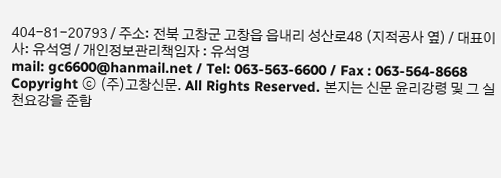404-81-20793 / 주소: 전북 고창군 고창읍 읍내리 성산로48 (지적공사 옆) / 대표이사: 유석영 / 개인정보관리책임자 : 유석영
mail: gc6600@hanmail.net / Tel: 063-563-6600 / Fax : 063-564-8668
Copyright ⓒ (주)고창신문. All Rights Reserved. 본지는 신문 윤리강령 및 그 실천요강을 준함